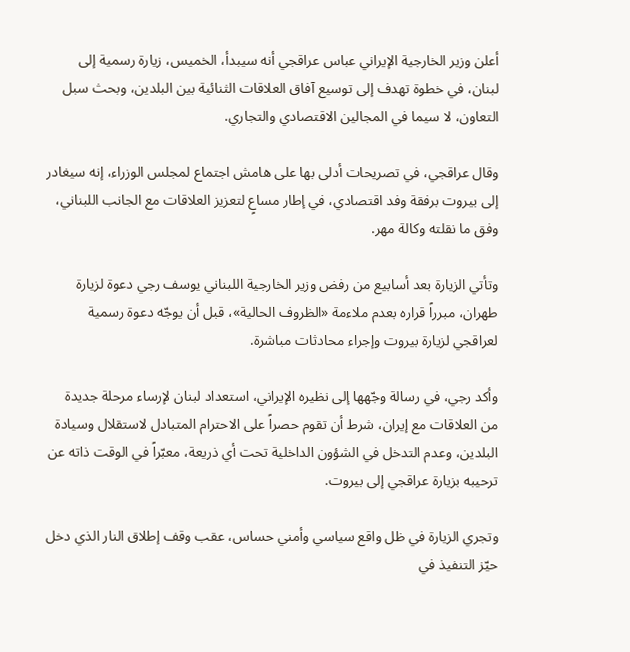أعلن وزير الخارجية الإيراني عباس عراقجي أنه سيبدأ، الخميس، زيارة رسمية إلى لبنان، في خطوة تهدف إلى توسيع آفاق العلاقات الثنائية بين البلدين، وبحث سبل التعاون، لا سيما في المجالين الاقتصادي والتجاري.

وقال عراقجي، في تصريحات أدلى بها على هامش اجتماع لمجلس الوزراء، إنه سيغادر إلى بيروت برفقة وفد اقتصادي، في إطار مساعٍ لتعزيز العلاقات مع الجانب اللبناني، وفق ما نقلته وكالة مهر.

وتأتي الزيارة بعد أسابيع من رفض وزير الخارجية اللبناني يوسف رجي دعوة لزيارة طهران، مبرراً قراره بعدم ملاءمة «الظروف الحالية»، قبل أن يوجّه دعوة رسمية لعراقجي لزيارة بيروت وإجراء محادثات مباشرة.

وأكد رجي، في رسالة وجّهها إلى نظيره الإيراني، استعداد لبنان لإرساء مرحلة جديدة من العلاقات مع إيران، شرط أن تقوم حصراً على الاحترام المتبادل لاستقلال وسيادة البلدين، وعدم التدخل في الشؤون الداخلية تحت أي ذريعة، معبّراً في الوقت ذاته عن ترحيبه بزيارة عراقجي إلى بيروت.

وتجري الزيارة في ظل واقع سياسي وأمني حساس، عقب وقف إطلاق النار الذي دخل حيّز التنفيذ في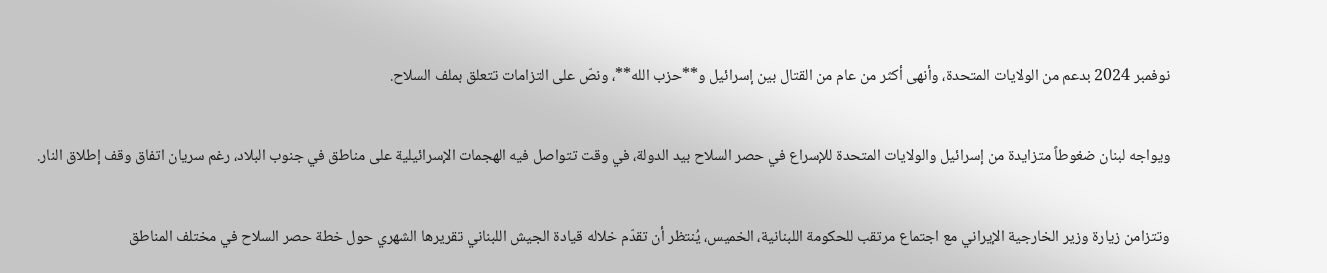نوفمبر 2024 بدعم من الولايات المتحدة، وأنهى أكثر من عام من القتال بين إسرائيل و**حزب الله**، ونصّ على التزامات تتعلق بملف السلاح.

ويواجه لبنان ضغوطاً متزايدة من إسرائيل والولايات المتحدة للإسراع في حصر السلاح بيد الدولة، في وقت تتواصل فيه الهجمات الإسرائيلية على مناطق في جنوب البلاد، رغم سريان اتفاق وقف إطلاق النار.

وتتزامن زيارة وزير الخارجية الإيراني مع اجتماع مرتقب للحكومة اللبنانية، الخميس، يُنتظر أن تقدّم خلاله قيادة الجيش اللبناني تقريرها الشهري حول خطة حصر السلاح في مختلف المناطق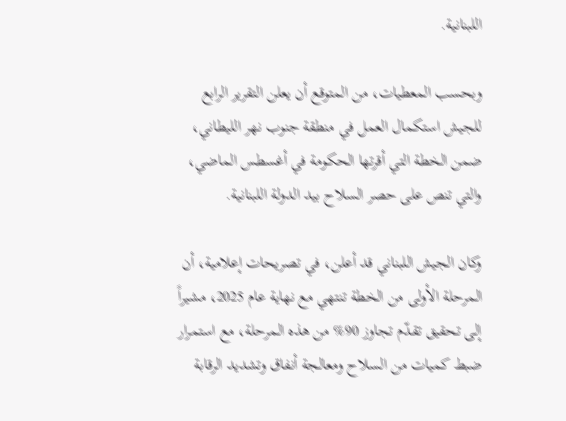اللبنانية.

وبحسب المعطيات، من المتوقع أن يعلن التقرير الرابع للجيش استكمال العمل في منطقة جنوب نهر الليطاني، ضمن الخطة التي أقرتها الحكومة في أغسطس الماضي، والتي تنص على حصر السلاح بيد الدولة اللبنانية.

وكان الجيش اللبناني قد أعلن، في تصريحات إعلامية، أن المرحلة الأولى من الخطة تنتهي مع نهاية عام 2025، مشيراً إلى تحقيق تقدّم تجاوز 90% من هذه المرحلة، مع استمرار ضبط كميات من السلاح ومعالجة أنفاق وتشديد الرقابة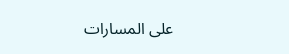على المسارات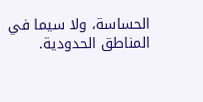الحساسة، ولا سيما في المناطق الحدودية.